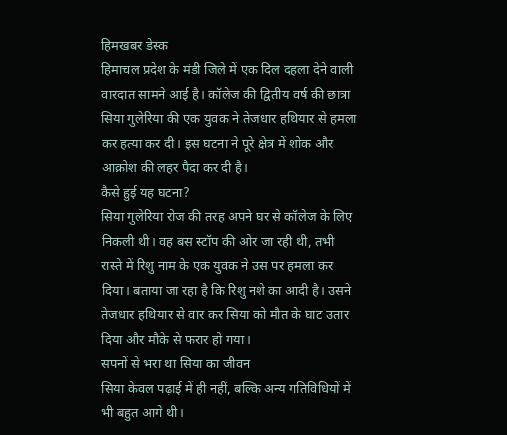हिमखबर डेस्क
हिमाचल प्रदेश के मंडी जिले में एक दिल दहला देने वाली वारदात सामने आई है। कॉलेज की द्वितीय वर्ष की छात्रा सिया गुलेरिया की एक युवक ने तेजधार हथियार से हमला कर हत्या कर दी। इस घटना ने पूरे क्षेत्र में शोक और आक्रोश की लहर पैदा कर दी है।
कैसे हुई यह घटना?
सिया गुलेरिया रोज की तरह अपने घर से कॉलेज के लिए निकली थी। वह बस स्टॉप की ओर जा रही थी, तभी रास्ते में रिशु नाम के एक युवक ने उस पर हमला कर दिया। बताया जा रहा है कि रिशु नशे का आदी है। उसने तेजधार हथियार से वार कर सिया को मौत के घाट उतार दिया और मौके से फरार हो गया।
सपनों से भरा था सिया का जीवन
सिया केवल पढ़ाई में ही नहीं, बल्कि अन्य गतिविधियों में भी बहुत आगे थी।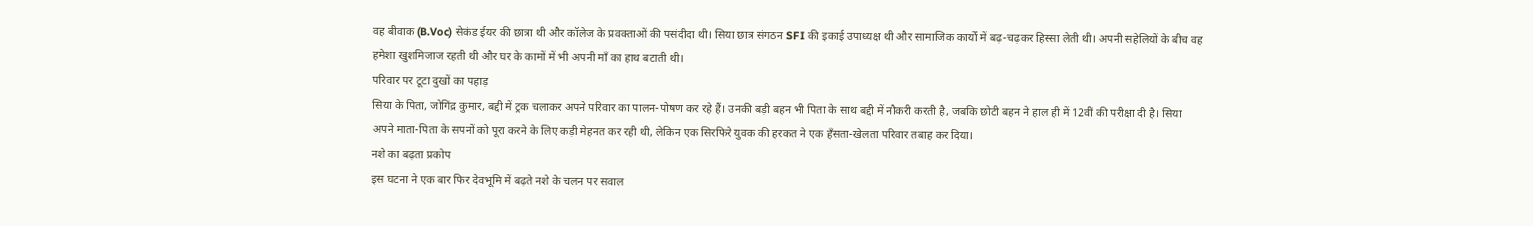वह बीवाक (B.Voc) सेकंड ईयर की छात्रा थी और कॉलेज के प्रवक्ताओं की पसंदीदा थी। सिया छात्र संगठन SFI की इकाई उपाध्यक्ष थी और सामाजिक कार्यों में बढ़-चढ़कर हिस्सा लेती थी। अपनी सहेलियों के बीच वह हमेशा खुशमिजाज रहती थी और घर के कामों में भी अपनी माँ का हाथ बटाती थी।
परिवार पर टूटा दुखों का पहाड़
सिया के पिता, जोगिंद्र कुमार, बद्दी में ट्रक चलाकर अपने परिवार का पालन-पोषण कर रहे हैं। उनकी बड़ी बहन भी पिता के साथ बद्दी में नौकरी करती है, जबकि छोटी बहन ने हाल ही में 12वीं की परीक्षा दी है। सिया अपने माता-पिता के सपनों को पूरा करने के लिए कड़ी मेहनत कर रही थी, लेकिन एक सिरफिरे युवक की हरकत ने एक हँसता-खेलता परिवार तबाह कर दिया।
नशे का बढ़ता प्रकोप
इस घटना ने एक बार फिर देवभूमि में बढ़ते नशे के चलन पर सवाल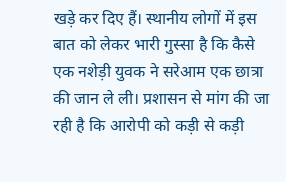खड़े कर दिए हैं। स्थानीय लोगों में इस बात को लेकर भारी गुस्सा है कि कैसे एक नशेड़ी युवक ने सरेआम एक छात्रा की जान ले ली। प्रशासन से मांग की जा रही है कि आरोपी को कड़ी से कड़ी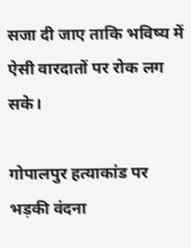सजा दी जाए ताकि भविष्य में ऐसी वारदातों पर रोक लग सके।

गोपालपुर हत्याकांड पर भड़की वंदना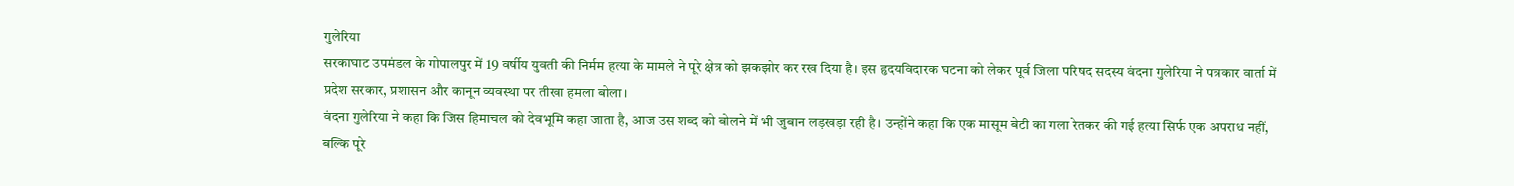गुलेरिया
सरकाघाट उपमंडल के गोपालपुर में 19 वर्षीय युवती की निर्मम हत्या के मामले ने पूरे क्षेत्र को झकझोर कर रख दिया है। इस हृदयविदारक घटना को लेकर पूर्व जिला परिषद सदस्य वंदना गुलेरिया ने पत्रकार वार्ता में प्रदेश सरकार, प्रशासन और कानून व्यवस्था पर तीखा हमला बोला।
वंदना गुलेरिया ने कहा कि जिस हिमाचल को देवभूमि कहा जाता है, आज उस शब्द को बोलने में भी जुबान लड़खड़ा रही है। उन्होंने कहा कि एक मासूम बेटी का गला रेतकर की गई हत्या सिर्फ एक अपराध नहीं, बल्कि पूरे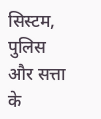सिस्टम, पुलिस और सत्ता के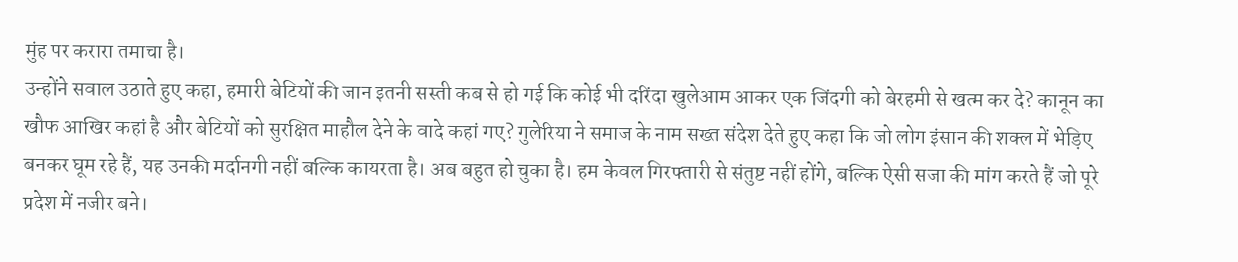मुंह पर करारा तमाचा है।
उन्होंने सवाल उठाते हुए कहा, हमारी बेटियों की जान इतनी सस्ती कब से हो गई कि कोई भी दरिंदा खुलेआम आकर एक जिंदगी को बेरहमी से खत्म कर दे? कानून का खौफ आखिर कहां है और बेटियों को सुरक्षित माहौल देने के वादे कहां गए? गुलेरिया ने समाज के नाम सख्त संदेश देते हुए कहा कि जो लोग इंसान की शक्ल में भेड़िए बनकर घूम रहे हैं, यह उनकी मर्दानगी नहीं बल्कि कायरता है। अब बहुत हो चुका है। हम केवल गिरफ्तारी से संतुष्ट नहीं होंगे, बल्कि ऐसी सजा की मांग करते हैं जो पूरे प्रदेश में नजीर बने।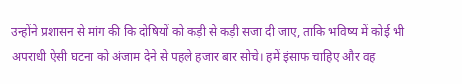उन्होंने प्रशासन से मांग की कि दोषियों को कड़ी से कड़ी सजा दी जाए, ताकि भविष्य में कोई भी अपराधी ऐसी घटना को अंजाम देने से पहले हजार बार सोचे। हमें इंसाफ चाहिए और वह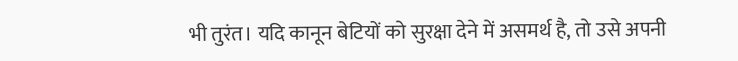भी तुरंत। यदि कानून बेटियों को सुरक्षा देने में असमर्थ है, तो उसे अपनी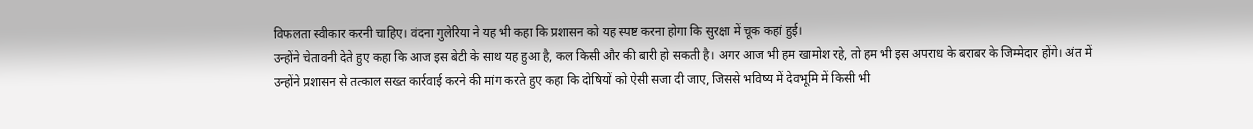विफलता स्वीकार करनी चाहिए। वंदना गुलेरिया ने यह भी कहा कि प्रशासन को यह स्पष्ट करना होगा कि सुरक्षा में चूक कहां हुई।
उन्होंने चेतावनी देते हुए कहा कि आज इस बेटी के साथ यह हुआ है, कल किसी और की बारी हो सकती है। अगर आज भी हम खामोश रहे, तो हम भी इस अपराध के बराबर के जिम्मेदार होंगे। अंत में उन्होंने प्रशासन से तत्काल सख्त कार्रवाई करने की मांग करते हुए कहा कि दोषियों को ऐसी सजा दी जाए, जिससे भविष्य में देवभूमि में किसी भी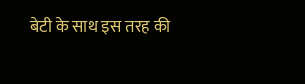बेटी के साथ इस तरह की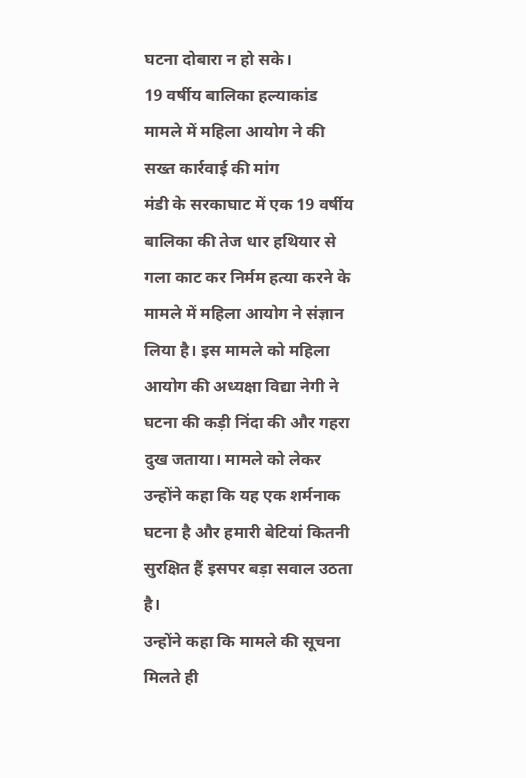घटना दोबारा न हो सके।
19 वर्षीय बालिका हल्याकांड मामले में महिला आयोग ने की सख्त कार्रवाई की मांग
मंडी के सरकाघाट में एक 19 वर्षीय बालिका की तेज धार हथियार से गला काट कर निर्मम हत्या करने के मामले में महिला आयोग ने संज्ञान लिया है। इस मामले को महिला आयोग की अध्यक्षा विद्या नेगी ने घटना की कड़ी निंदा की और गहरा दुख जताया। मामले को लेकर उन्होंने कहा कि यह एक शर्मनाक घटना है और हमारी बेटियां कितनी सुरक्षित हैं इसपर बड़ा सवाल उठता है।
उन्होंने कहा कि मामले की सूचना मिलते ही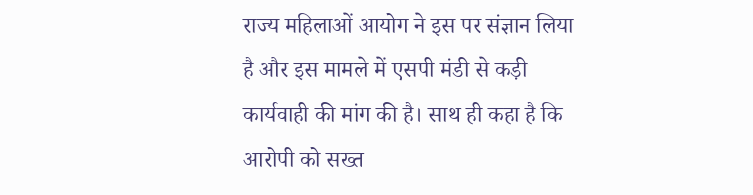राज्य महिलाओं आयोग ने इस पर संज्ञान लिया है और इस मामले में एसपी मंडी से कड़ी कार्यवाही की मांग की है। साथ ही कहा है कि आरोपी को सख्त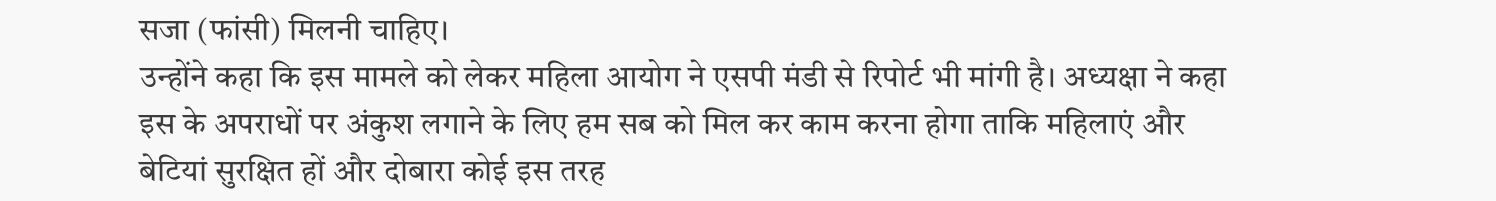सजा (फांसी) मिलनी चाहिए।
उन्होंने कहा कि इस मामले को लेकर महिला आयोग ने एसपी मंडी से रिपोर्ट भी मांगी है। अध्यक्षा ने कहा इस के अपराधों पर अंकुश लगाने के लिए हम सब को मिल कर काम करना होगा ताकि महिलाएं और बेटियां सुरक्षित हों और दोबारा कोई इस तरह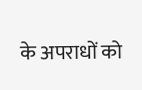के अपराधों को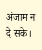अंजाम न दे सके।